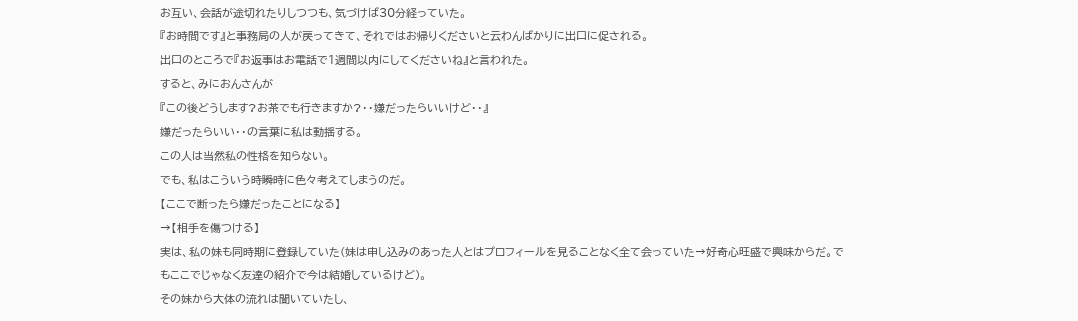お互い、会話が途切れたりしつつも、気づけば30分経っていた。
『お時間です』と事務局の人が戻ってきて、それではお帰りくださいと云わんばかりに出口に促される。
出口のところで『お返事はお電話で1週間以内にしてくださいね』と言われた。
すると、みにおんさんが
『この後どうします?お茶でも行きますか?・・嫌だったらいいけど・・』
嫌だったらいい・・の言葉に私は動揺する。
この人は当然私の性格を知らない。
でも、私はこういう時瞬時に色々考えてしまうのだ。
【ここで断ったら嫌だったことになる】
→【相手を傷つける】
実は、私の妹も同時期に登録していた(妹は申し込みのあった人とはプロフィールを見ることなく全て会っていた→好奇心旺盛で興味からだ。でもここでじゃなく友達の紹介で今は結婚しているけど)。
その妹から大体の流れは聞いていたし、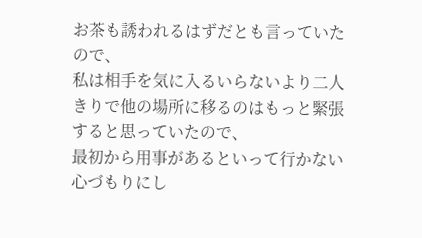お茶も誘われるはずだとも言っていたので、
私は相手を気に入るいらないより二人きりで他の場所に移るのはもっと緊張すると思っていたので、
最初から用事があるといって行かない心づもりにし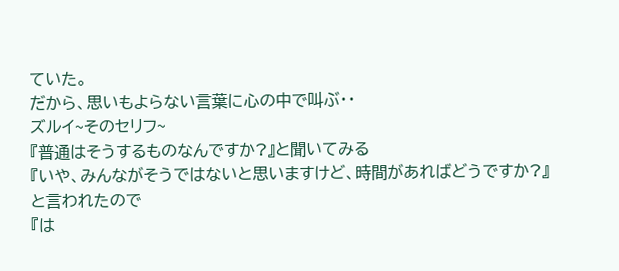ていた。
だから、思いもよらない言葉に心の中で叫ぶ・・
ズルイ~そのセリフ~
『普通はそうするものなんですか?』と聞いてみる
『いや、みんながそうではないと思いますけど、時間があればどうですか?』と言われたので
『は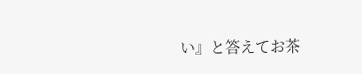い』と答えてお茶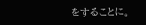をすることに。